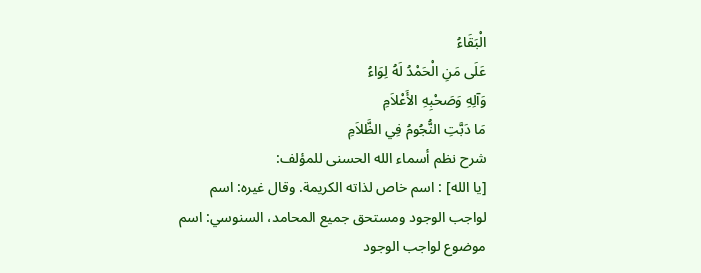الْبَقَاءُ
عَلَى مَنِ الْحَمْدُ لَهُ لِوَاءُ
وَآلِهِ وَصَحْبِهِ الأَعْلاَمِ
مَا دَبَّتِ النُّجُومُ فِي الظَّلاَمِ
شرح نظم أسماء الله الحسنى للمؤلف:
[يا الله] : اسم خاص لذاته الكريمة. وقال غيره: اسم لواجب الوجود ومستحق جميع المحامد، السنوسي: اسم موضوع لواجب الوجود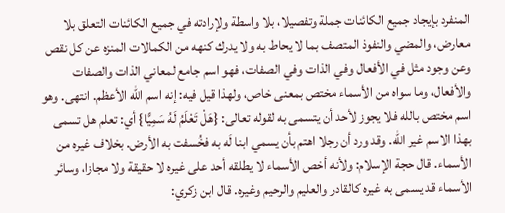المنفرد بإيجاد جميع الكائنات جملة وتفصيلا، بلا واسطة ولإرادته في جميع الكائنات التعلق بلا معارض، والمضي والنفوذ المتصف بما لا يحاط به ولا يدرك كنهه من الكمالات المنزه عن كل نقص وعن وجود مثل في الأفعال وفي الذات وفي الصفات، فهو اسم جامع لمعاني الذات والصفات والأفعال، وما سواه من الأسماء مختص بمعنى خاص، ولهذا قيل فيه: إنه اسم الله الأعظم. انتهى. وهو اسم مختص بالله فلا يجوز لأحد أن يتسمى به لقوله تعالى: {هَلْ تَعْلَمُ لَهُ سَمِيًّا} أي: تعلم هل تسمى بهذا الاسم غير الله. وقد ورد أن رجلا اهتم بأن يسمي ابنا لَه به فخُسفت به الأرض. بخلاف غيره من الأسماء. قال حجة الإسلام: ولأنه أخص الأسماء لا يطلقه أحد على غيره لا حقيقة ولا مجازا، وسائر الأسماء قد يسمى به غيره كالقادر والعليم والرحيم وغيره. قال ابن زكري: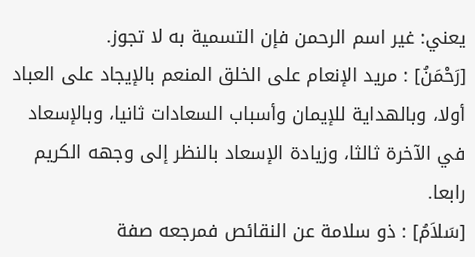يعني: غير اسم الرحمن فإن التسمية به لا تجوز.
[رَحْمَنُ] : مريد الإنعام على الخلق المنعم بالإيجاد على العباد أولا، وبالهداية للإيمان وأسباب السعادات ثانيا، وبالإسعاد في الآخرة ثالثا، وزيادة الإسعاد بالنظر إلى وجهه الكريم رابعا.
[سَلاَمُ] : ذو سلامة عن النقائص فمرجعه صفة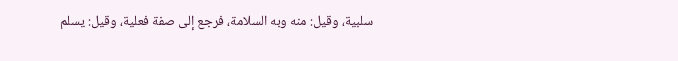سلبية، وقيل: منه وبه السلامة، فرجع إلى صفة فعلية، وقيل: يسلم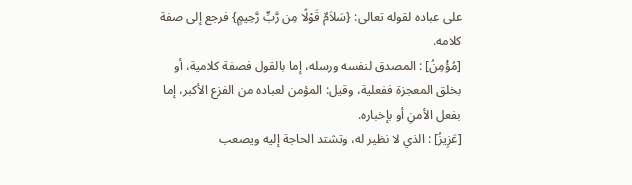على عباده لقوله تعالى: {سَلاَمٌ قَوْلًا مِن رَّبٍّ رَّحِيمٍ} فرجع إلى صفة كلامه.
[مُؤْمِنُ] : المصدق لنفسه ورسله، إما بالقول فصفة كلامية، أو بخلق المعجزة ففعلية، وقيل: المؤمن لعباده من الفزع الأكبر، إما بفعل الأمنِ أو بإخباره.
[عَزِيزُ] : الذي لا نظير له، وتشتد الحاجة إليه ويصعب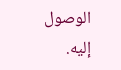الوصول إليه.